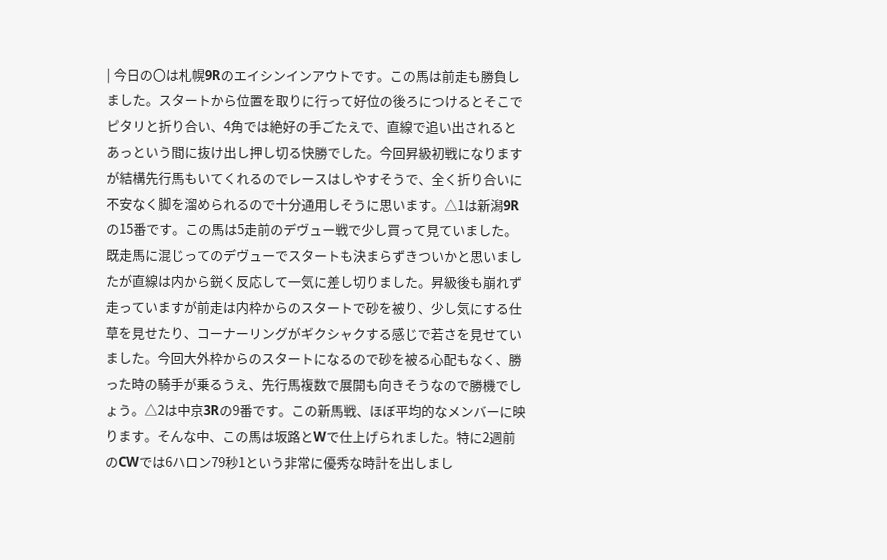| 今日の〇は札幌9Rのエイシンインアウトです。この馬は前走も勝負しました。スタートから位置を取りに行って好位の後ろにつけるとそこでピタリと折り合い、4角では絶好の手ごたえで、直線で追い出されるとあっという間に抜け出し押し切る快勝でした。今回昇級初戦になりますが結構先行馬もいてくれるのでレースはしやすそうで、全く折り合いに不安なく脚を溜められるので十分通用しそうに思います。△1は新潟9Rの15番です。この馬は5走前のデヴュー戦で少し買って見ていました。既走馬に混じってのデヴューでスタートも決まらずきついかと思いましたが直線は内から鋭く反応して一気に差し切りました。昇級後も崩れず走っていますが前走は内枠からのスタートで砂を被り、少し気にする仕草を見せたり、コーナーリングがギクシャクする感じで若さを見せていました。今回大外枠からのスタートになるので砂を被る心配もなく、勝った時の騎手が乗るうえ、先行馬複数で展開も向きそうなので勝機でしょう。△2は中京3Rの9番です。この新馬戦、ほぼ平均的なメンバーに映ります。そんな中、この馬は坂路とWで仕上げられました。特に2週前のCWでは6ハロン79秒1という非常に優秀な時計を出しまし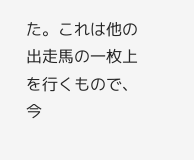た。これは他の出走馬の一枚上を行くもので、今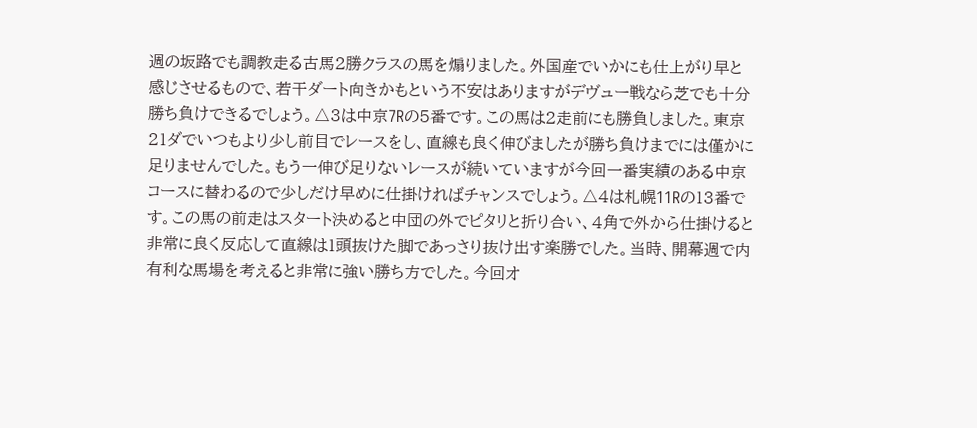週の坂路でも調教走る古馬2勝クラスの馬を煽りました。外国産でいかにも仕上がり早と感じさせるもので、若干ダート向きかもという不安はありますがデヴュー戦なら芝でも十分勝ち負けできるでしょう。△3は中京7Rの5番です。この馬は2走前にも勝負しました。東京21ダでいつもより少し前目でレースをし、直線も良く伸びましたが勝ち負けまでには僅かに足りませんでした。もう一伸び足りないレースが続いていますが今回一番実績のある中京コースに替わるので少しだけ早めに仕掛ければチャンスでしょう。△4は札幌11Rの13番です。この馬の前走はスタート決めると中団の外でピタリと折り合い、4角で外から仕掛けると非常に良く反応して直線は1頭抜けた脚であっさり抜け出す楽勝でした。当時、開幕週で内有利な馬場を考えると非常に強い勝ち方でした。今回オ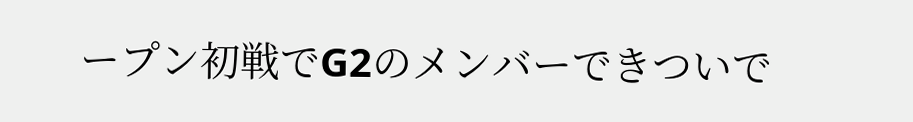ープン初戦でG2のメンバーできついで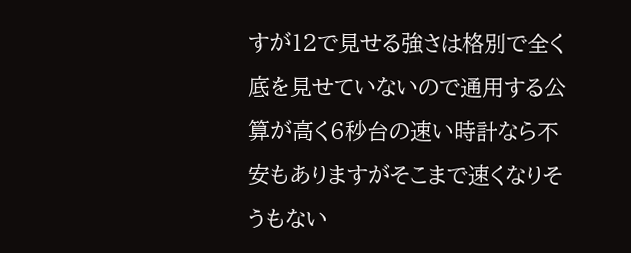すが12で見せる強さは格別で全く底を見せていないので通用する公算が高く6秒台の速い時計なら不安もありますがそこまで速くなりそうもない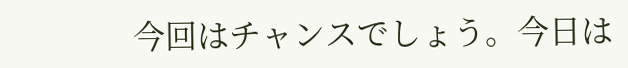今回はチャンスでしょう。今日は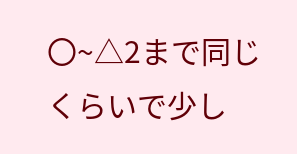〇~△2まで同じくらいで少し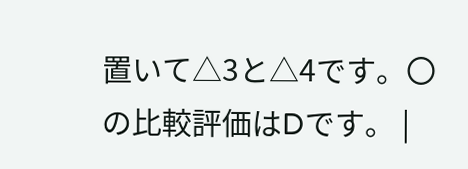置いて△3と△4です。〇の比較評価はDです。 |